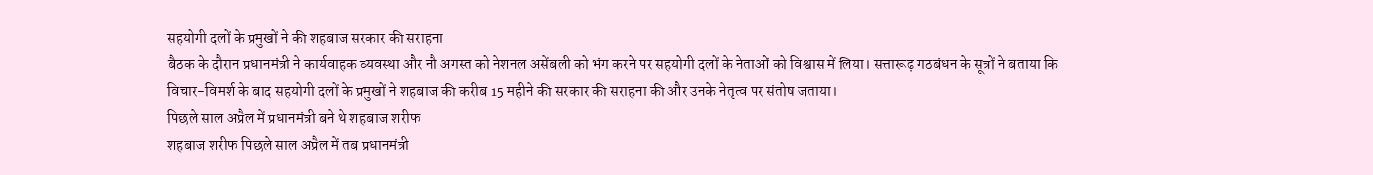सहयोगी दलों के प्रमुखों ने की शहबाज सरकार की सराहना
बैठक के दौरान प्रधानमंत्री ने कार्यवाहक व्यवस्था और नौ अगस्त को नेशनल असेंबली को भंग करने पर सहयोगी दलों के नेताओं को विश्वास में लिया। सत्तारूढ़ गठबंधन के सूत्रों ने बताया कि विचार-विमर्श के बाद सहयोगी दलों के प्रमुखों ने शहबाज की करीब 15 महीने की सरकार की सराहना की और उनके नेतृत्व पर संतोष जताया।
पिछले साल अप्रैल में प्रधानमंत्री बने थे शहबाज शरीफ
शहबाज शरीफ पिछले साल अप्रैल में तब प्रधानमंत्री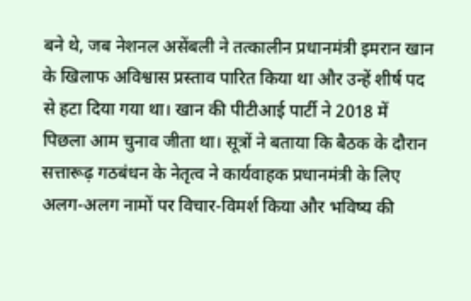बने थे, जब नेशनल असेंबली ने तत्कालीन प्रधानमंत्री इमरान खान के खिलाफ अविश्वास प्रस्ताव पारित किया था और उन्हें शीर्ष पद से हटा दिया गया था। खान की पीटीआई पार्टी ने 2018 में पिछला आम चुनाव जीता था। सूत्रों ने बताया कि बैठक के दौरान सत्तारूढ़ गठबंधन के नेतृत्व ने कार्यवाहक प्रधानमंत्री के लिए अलग-अलग नामों पर विचार-विमर्श किया और भविष्य की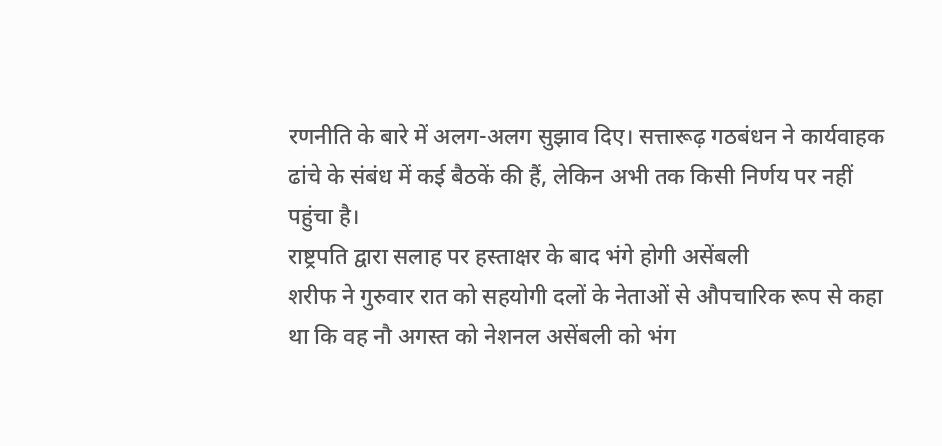रणनीति के बारे में अलग-अलग सुझाव दिए। सत्तारूढ़ गठबंधन ने कार्यवाहक ढांचे के संबंध में कई बैठकें की हैं, लेकिन अभी तक किसी निर्णय पर नहीं पहुंचा है।
राष्ट्रपति द्वारा सलाह पर हस्ताक्षर के बाद भंगे होगी असेंबली
शरीफ ने गुरुवार रात को सहयोगी दलों के नेताओं से औपचारिक रूप से कहा था कि वह नौ अगस्त को नेशनल असेंबली को भंग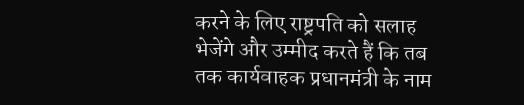करने के लिए राष्ट्रपति को सलाह भेजेंगे और उम्मीद करते हैं कि तब तक कार्यवाहक प्रधानमंत्री के नाम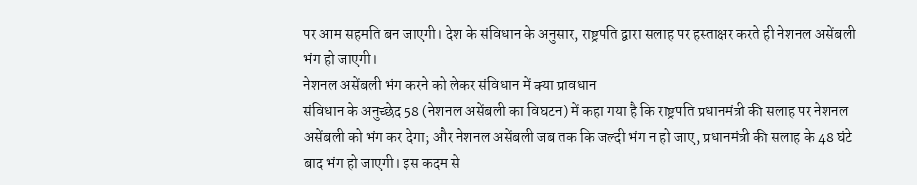पर आम सहमति बन जाएगी। देश के संविधान के अनुसार, राष्ट्रपति द्वारा सलाह पर हस्ताक्षर करते ही नेशनल असेंबली भंग हो जाएगी।
नेशनल असेंबली भंग करने को लेकर संविधान में क्या प्रावधान
संविधान के अनुच्छेद 58 (नेशनल असेंबली का विघटन) में कहा गया है कि राष्ट्रपति प्रधानमंत्री की सलाह पर नेशनल असेंबली को भंग कर देगा; और नेशनल असेंबली जब तक कि जल्दी भंग न हो जाए, प्रधानमंत्री की सलाह के 48 घंटे बाद भंग हो जाएगी। इस कदम से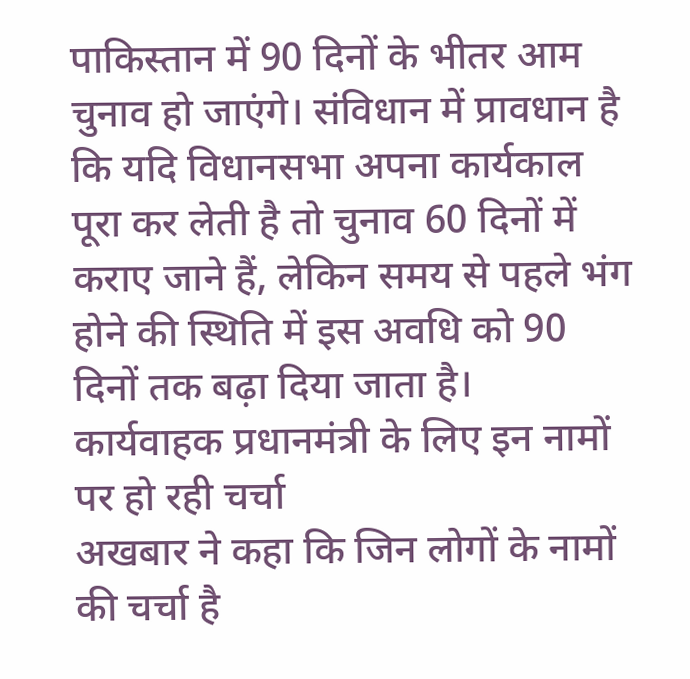पाकिस्तान में 90 दिनों के भीतर आम चुनाव हो जाएंगे। संविधान में प्रावधान है कि यदि विधानसभा अपना कार्यकाल पूरा कर लेती है तो चुनाव 60 दिनों में कराए जाने हैं, लेकिन समय से पहले भंग होने की स्थिति में इस अवधि को 90 दिनों तक बढ़ा दिया जाता है।
कार्यवाहक प्रधानमंत्री के लिए इन नामों पर हो रही चर्चा
अखबार ने कहा कि जिन लोगों के नामों की चर्चा है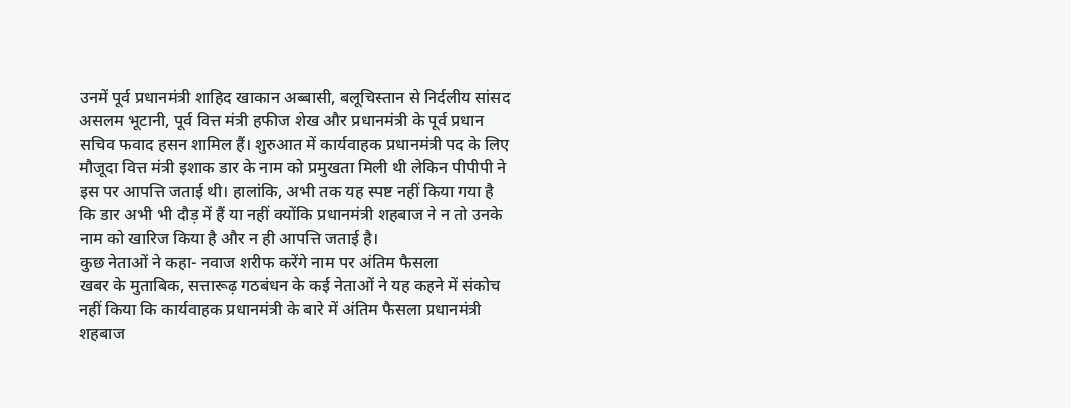उनमें पूर्व प्रधानमंत्री शाहिद खाकान अब्बासी, बलूचिस्तान से निर्दलीय सांसद असलम भूटानी, पूर्व वित्त मंत्री हफीज शेख और प्रधानमंत्री के पूर्व प्रधान सचिव फवाद हसन शामिल हैं। शुरुआत में कार्यवाहक प्रधानमंत्री पद के लिए मौजूदा वित्त मंत्री इशाक डार के नाम को प्रमुखता मिली थी लेकिन पीपीपी ने इस पर आपत्ति जताई थी। हालांकि, अभी तक यह स्पष्ट नहीं किया गया है कि डार अभी भी दौड़ में हैं या नहीं क्योंकि प्रधानमंत्री शहबाज ने न तो उनके नाम को खारिज किया है और न ही आपत्ति जताई है।
कुछ नेताओं ने कहा- नवाज शरीफ करेंगे नाम पर अंतिम फैसला
खबर के मुताबिक, सत्तारूढ़ गठबंधन के कई नेताओं ने यह कहने में संकोच नहीं किया कि कार्यवाहक प्रधानमंत्री के बारे में अंतिम फैसला प्रधानमंत्री शहबाज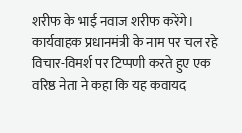शरीफ के भाई नवाज शरीफ करेंगे। कार्यवाहक प्रधानमंत्री के नाम पर चल रहे विचार-विमर्श पर टिप्पणी करते हुए एक वरिष्ठ नेता ने कहा कि यह कवायद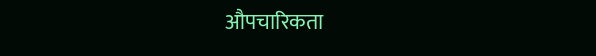औपचारिकता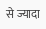से ज्यादा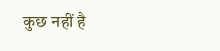कुछ नहीं है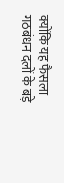क्योंकि यह फैसला गठबंधन दलों के बड़े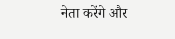नेता करेंगे और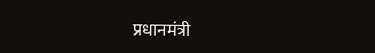प्रधानमंत्री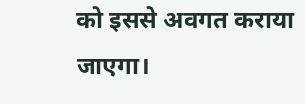को इससे अवगत कराया जाएगा।